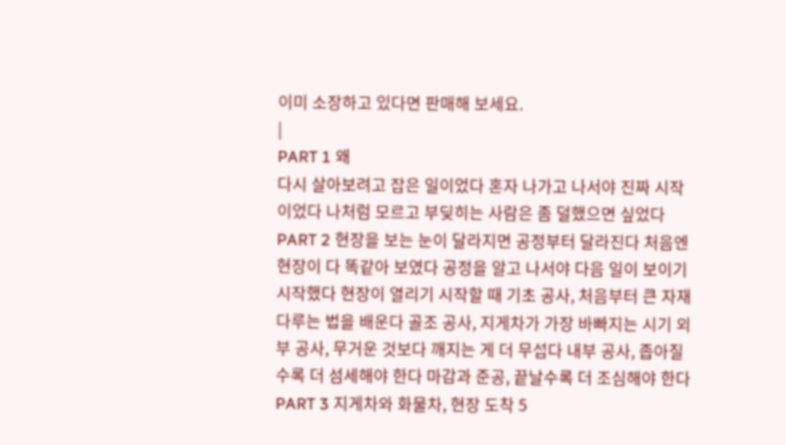이미 소장하고 있다면 판매해 보세요.
|
PART 1 왜
다시 살아보려고 잡은 일이었다 혼자 나가고 나서야 진짜 시작이었다 나처럼 모르고 부딪히는 사람은 좀 덜했으면 싶었다 PART 2 현장을 보는 눈이 달라지면 공정부터 달라진다 처음엔 현장이 다 똑같아 보였다 공정을 알고 나서야 다음 일이 보이기 시작했다 현장이 열리기 시작할 때 기초 공사, 처음부터 큰 자재 다루는 법을 배운다 골조 공사, 지게차가 가장 바빠지는 시기 외부 공사, 무거운 것보다 깨지는 게 더 무섭다 내부 공사, 좁아질수록 더 섬세해야 한다 마감과 준공, 끝날수록 더 조심해야 한다 PART 3 지게차와 화물차, 현장 도착 5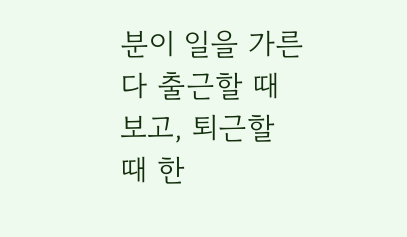분이 일을 가른다 출근할 때 보고, 퇴근할 때 한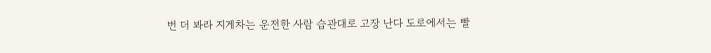번 더 봐라 지게차는 운전한 사람 습관대로 고장 난다 도로에서는 빨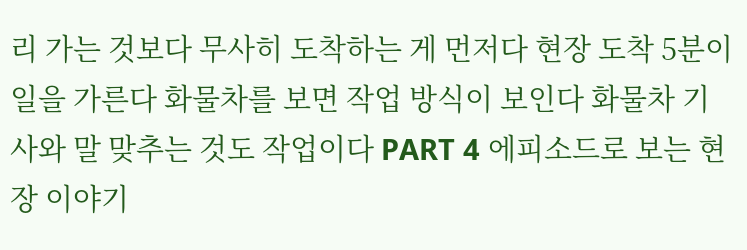리 가는 것보다 무사히 도착하는 게 먼저다 현장 도착 5분이 일을 가른다 화물차를 보면 작업 방식이 보인다 화물차 기사와 말 맞추는 것도 작업이다 PART 4 에피소드로 보는 현장 이야기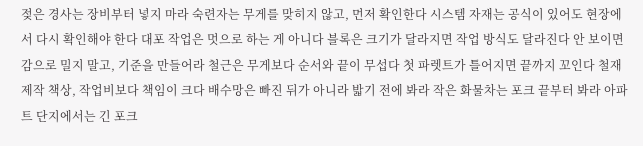젖은 경사는 장비부터 넣지 마라 숙련자는 무게를 맞히지 않고, 먼저 확인한다 시스템 자재는 공식이 있어도 현장에서 다시 확인해야 한다 대포 작업은 멋으로 하는 게 아니다 블록은 크기가 달라지면 작업 방식도 달라진다 안 보이면 감으로 밀지 말고, 기준을 만들어라 철근은 무게보다 순서와 끝이 무섭다 첫 파렛트가 틀어지면 끝까지 꼬인다 철재 제작 책상, 작업비보다 책임이 크다 배수망은 빠진 뒤가 아니라 밟기 전에 봐라 작은 화물차는 포크 끝부터 봐라 아파트 단지에서는 긴 포크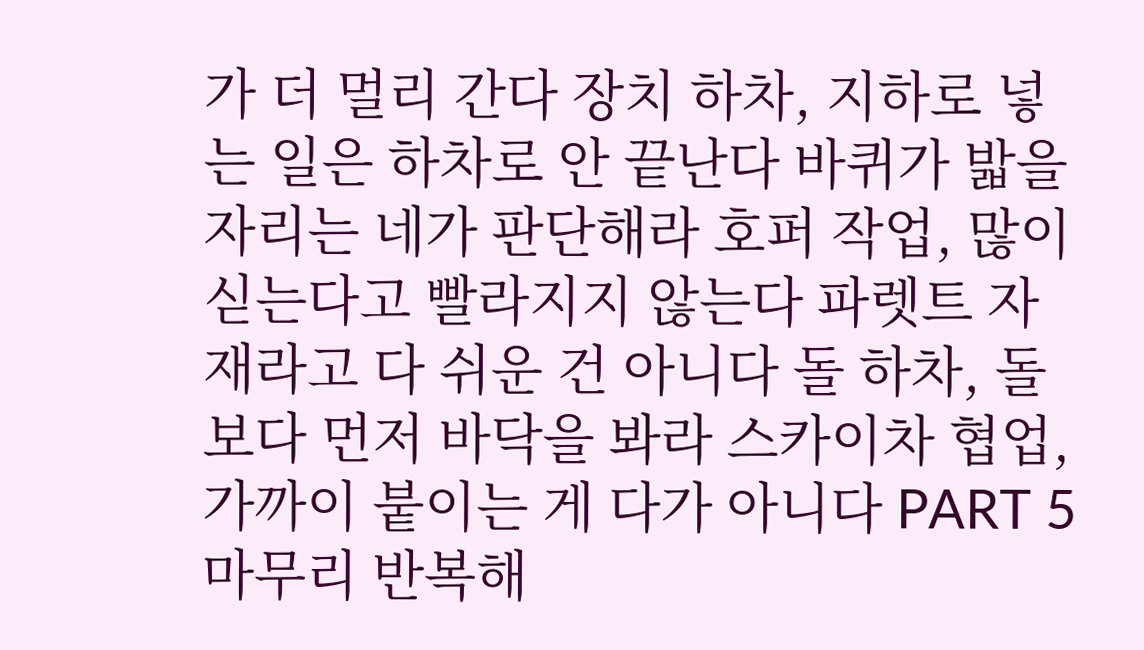가 더 멀리 간다 장치 하차, 지하로 넣는 일은 하차로 안 끝난다 바퀴가 밟을 자리는 네가 판단해라 호퍼 작업, 많이 싣는다고 빨라지지 않는다 파렛트 자재라고 다 쉬운 건 아니다 돌 하차, 돌보다 먼저 바닥을 봐라 스카이차 협업, 가까이 붙이는 게 다가 아니다 PART 5 마무리 반복해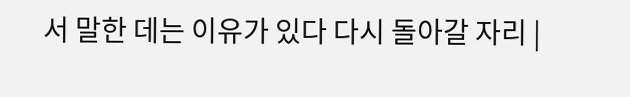서 말한 데는 이유가 있다 다시 돌아갈 자리 |